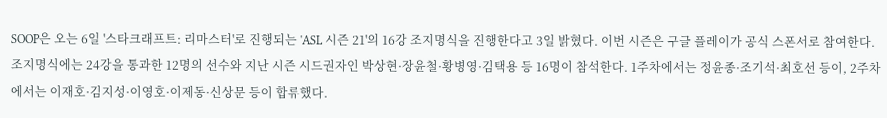SOOP은 오는 6일 '스타크래프트: 리마스터'로 진행되는 'ASL 시즌 21'의 16강 조지명식을 진행한다고 3일 밝혔다. 이번 시즌은 구글 플레이가 공식 스폰서로 참여한다.
조지명식에는 24강을 통과한 12명의 선수와 지난 시즌 시드권자인 박상현·장윤철·황병영·김택용 등 16명이 참석한다. 1주차에서는 정윤종·조기석·최호선 등이, 2주차에서는 이재호·김지성·이영호·이제동·신상문 등이 합류했다.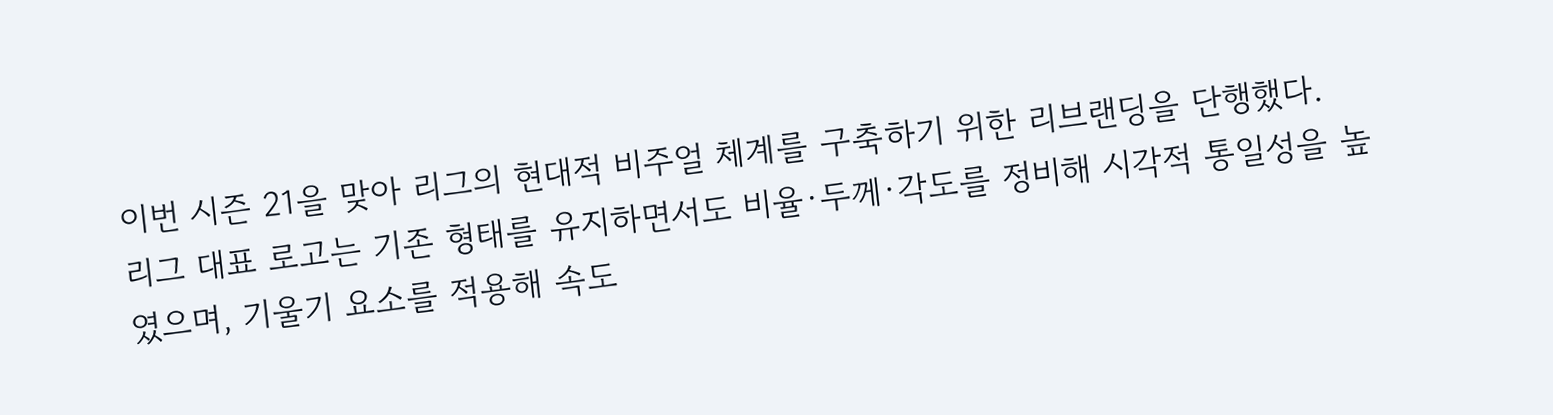이번 시즌 21을 맞아 리그의 현대적 비주얼 체계를 구축하기 위한 리브랜딩을 단행했다.
리그 대표 로고는 기존 형태를 유지하면서도 비율·두께·각도를 정비해 시각적 통일성을 높였으며, 기울기 요소를 적용해 속도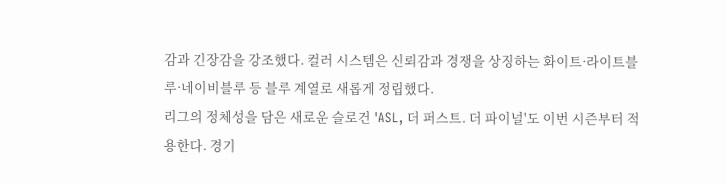감과 긴장감을 강조했다. 컬러 시스템은 신뢰감과 경쟁을 상징하는 화이트·라이트블루·네이비블루 등 블루 계열로 새롭게 정립했다.
리그의 정체성을 담은 새로운 슬로건 'ASL, 더 퍼스트. 더 파이널'도 이번 시즌부터 적용한다. 경기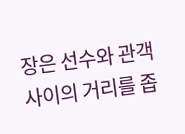장은 선수와 관객 사이의 거리를 좁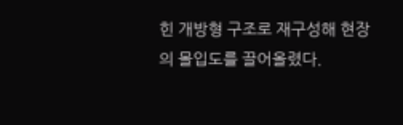힌 개방형 구조로 재구성해 현장의 몰입도를 끌어올렸다.